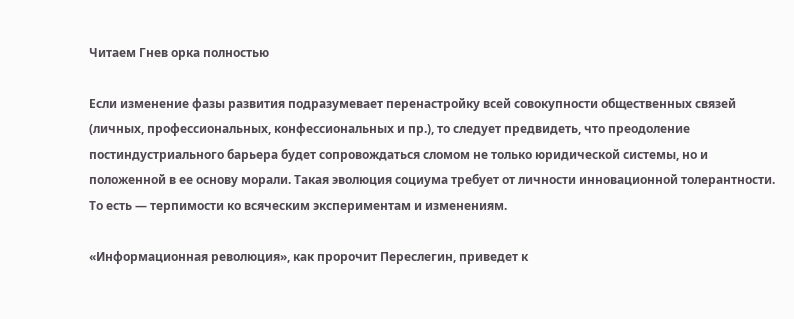Читаем Гнев орка полностью

Если изменение фазы развития подразумевает перенастройку всей совокупности общественных связей (личных, профессиональных, конфессиональных и пр.), то следует предвидеть, что преодоление постиндустриального барьера будет сопровождаться сломом не только юридической системы, но и положенной в ее основу морали. Такая эволюция социума требует от личности инновационной толерантности. То есть — терпимости ко всяческим экспериментам и изменениям.

«Информационная революция», как пророчит Переслегин, приведет к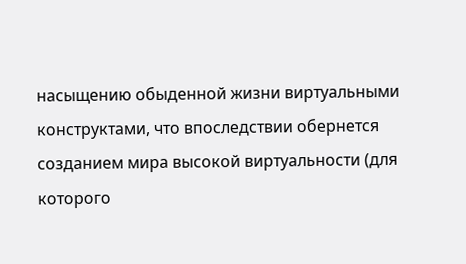насыщению обыденной жизни виртуальными конструктами, что впоследствии обернется созданием мира высокой виртуальности (для которого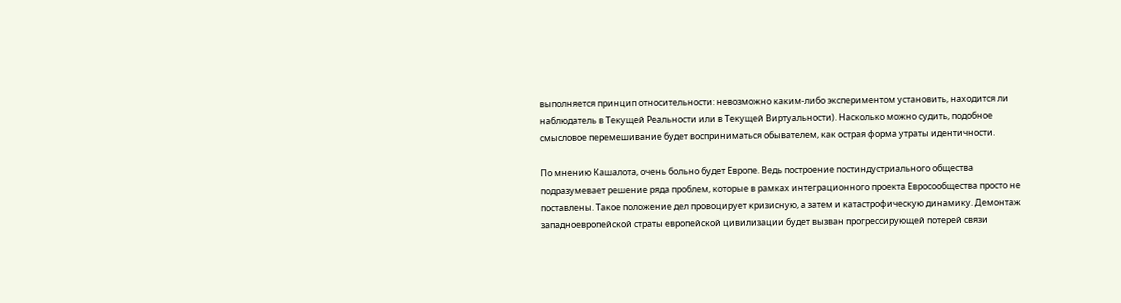выполняется принцип относительности: невозможно каким-либо экспериментом установить, находится ли наблюдатель в Текущей Реальности или в Текущей Виртуальности). Насколько можно судить, подобное смысловое перемешивание будет восприниматься обывателем, как острая форма утраты идентичности.

По мнению Кашалота, очень больно будет Европе. Ведь построение постиндустриального общества подразумевает решение ряда проблем, которые в рамках интеграционного проекта Евросообщества просто не поставлены. Такое положение дел провоцирует кризисную, а затем и катастрофическую динамику. Демонтаж западноевропейской страты европейской цивилизации будет вызван прогрессирующей потерей связи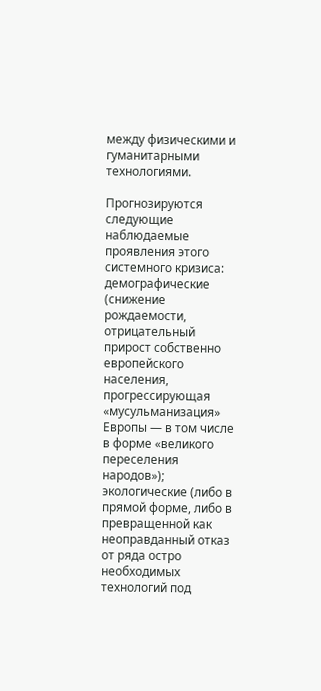между физическими и гуманитарными технологиями.

Прогнозируются следующие наблюдаемые проявления этого системного кризиса: демографические (снижение рождаемости, отрицательный прирост собственно европейского населения, прогрессирующая «мусульманизация» Европы — в том числе в форме «великого переселения народов»); экологические (либо в прямой форме, либо в превращенной как неоправданный отказ от ряда остро необходимых технологий под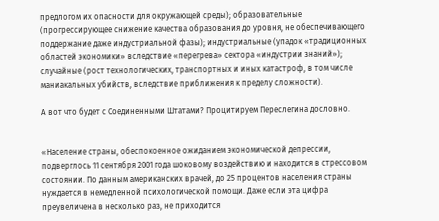предлогом их опасности для окружающей среды); образовательные (прогрессирующее снижение качества образования до уровня, не обеспечивающего поддержание даже индустриальной фазы); индустриальные (упадок «традиционных областей экономики» вследствие «перегрева» сектора «индустрии знаний»); случайные (рост технологических, транспортных и иных катастроф, в том числе маниакальных убийств, вследствие приближения к пределу сложности).

А вот что будет с Соединенными Штатами? Процитируем Переслегина дословно.


«Население страны, обеспокоенное ожиданием экономической депрессии, подверглось 11 сентября 2001 года шоковому воздействию и находится в стрессовом состоянии. По данным американских врачей, до 25 процентов населения страны нуждается в немедленной психологической помощи. Даже если эта цифра преувеличена в несколько раз, не приходится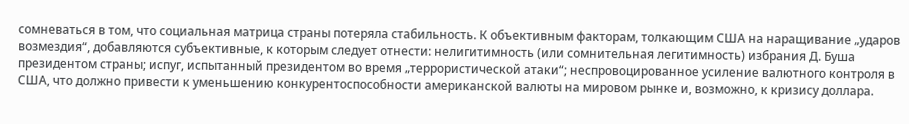сомневаться в том, что социальная матрица страны потеряла стабильность. К объективным факторам, толкающим США на наращивание „ударов возмездия“, добавляются субъективные, к которым следует отнести: нелигитимность (или сомнительная легитимность) избрания Д. Буша президентом страны; испуг, испытанный президентом во время „террористической атаки“; неспровоцированное усиление валютного контроля в США, что должно привести к уменьшению конкурентоспособности американской валюты на мировом рынке и, возможно, к кризису доллара.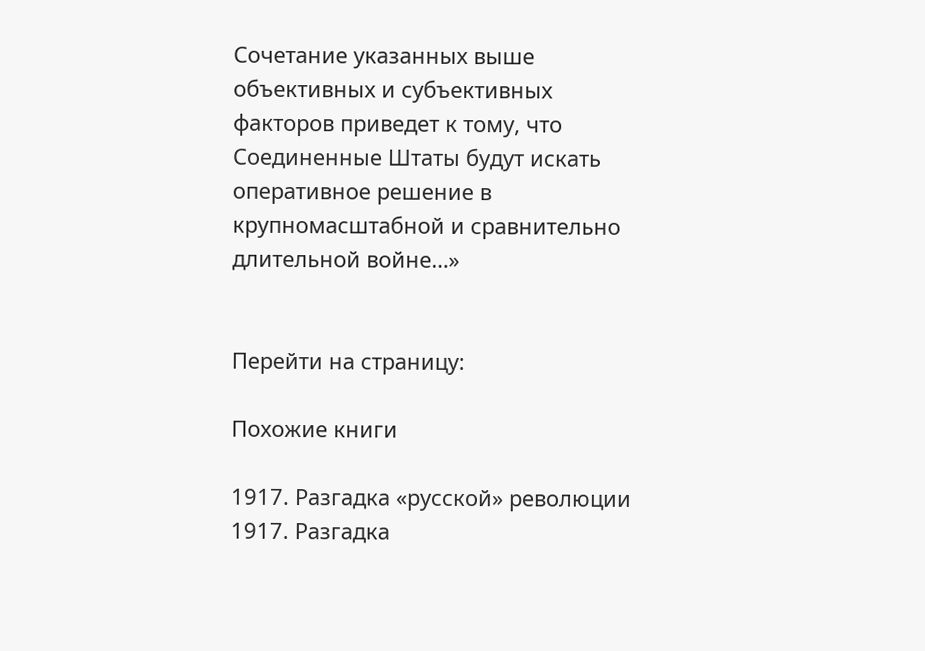Сочетание указанных выше объективных и субъективных факторов приведет к тому, что Соединенные Штаты будут искать оперативное решение в крупномасштабной и сравнительно длительной войне…»


Перейти на страницу:

Похожие книги

1917. Разгадка «русской» революции
1917. Разгадка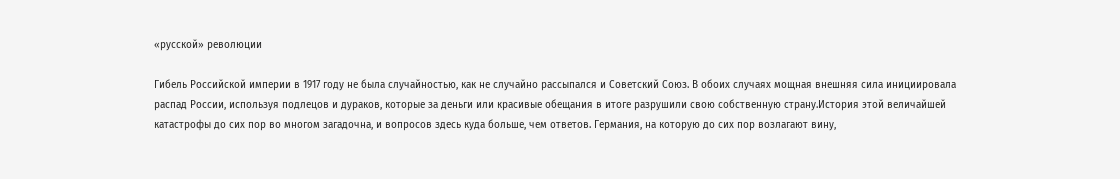«русской» революции

Гибель Российской империи в 1917 году не была случайностью, как не случайно рассыпался и Советский Союз. В обоих случаях мощная внешняя сила инициировала распад России, используя подлецов и дураков, которые за деньги или красивые обещания в итоге разрушили свою собственную страну.История этой величайшей катастрофы до сих пор во многом загадочна, и вопросов здесь куда больше, чем ответов. Германия, на которую до сих пор возлагают вину,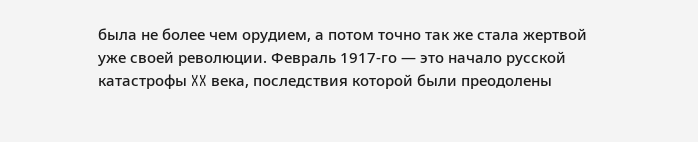была не более чем орудием, а потом точно так же стала жертвой уже своей революции. Февраль 1917-го — это начало русской катастрофы XX века, последствия которой были преодолены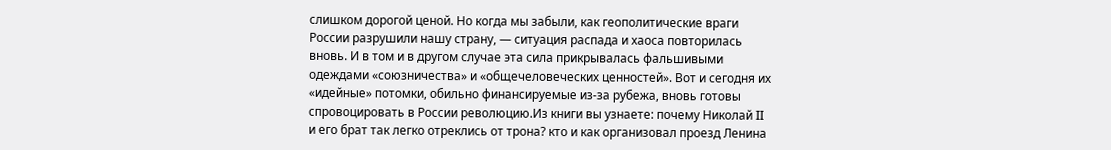слишком дорогой ценой. Но когда мы забыли, как геополитические враги России разрушили нашу страну, — ситуация распада и хаоса повторилась вновь. И в том и в другом случае эта сила прикрывалась фальшивыми одеждами «союзничества» и «общечеловеческих ценностей». Вот и сегодня их «идейные» потомки, обильно финансируемые из-за рубежа, вновь готовы спровоцировать в России революцию.Из книги вы узнаете: почему Николай II и его брат так легко отреклись от трона? кто и как организовал проезд Ленина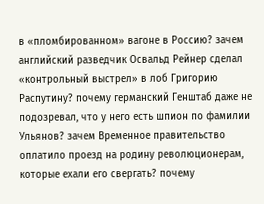в «пломбированном» вагоне в Россию? зачем английский разведчик Освальд Рейнер сделал «контрольный выстрел» в лоб Григорию Распутину? почему германский Генштаб даже не подозревал, что у него есть шпион по фамилии Ульянов? зачем Временное правительство оплатило проезд на родину революционерам, которые ехали его свергать? почему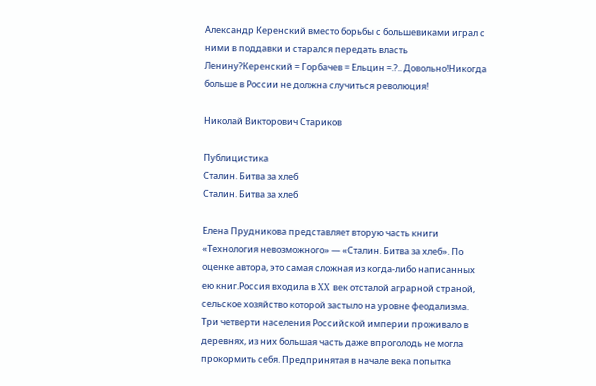Александр Керенский вместо борьбы с большевиками играл с ними в поддавки и старался передать власть Ленину?Керенский = Горбачев = Ельцин =.?.. Довольно!Никогда больше в России не должна случиться революция!

Николай Викторович Стариков

Публицистика
Сталин. Битва за хлеб
Сталин. Битва за хлеб

Елена Прудникова представляет вторую часть книги «Технология невозможного» — «Сталин. Битва за хлеб». По оценке автора, это самая сложная из когда-либо написанных ею книг.Россия входила в XX век отсталой аграрной страной, сельское хозяйство которой застыло на уровне феодализма. Три четверти населения Российской империи проживало в деревнях, из них большая часть даже впроголодь не могла прокормить себя. Предпринятая в начале века попытка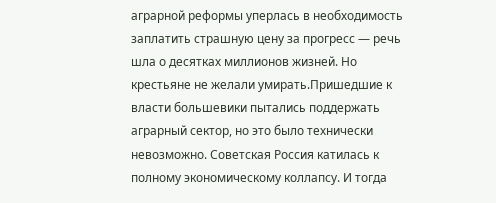аграрной реформы уперлась в необходимость заплатить страшную цену за прогресс — речь шла о десятках миллионов жизней. Но крестьяне не желали умирать.Пришедшие к власти большевики пытались поддержать аграрный сектор, но это было технически невозможно. Советская Россия катилась к полному экономическому коллапсу. И тогда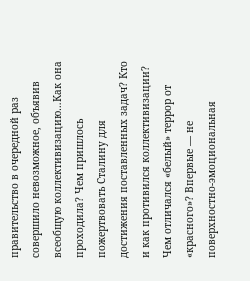правительство в очередной раз совершило невозможное, объявив всеобщую коллективизацию…Как она проходила? Чем пришлось пожертвовать Сталину для достижения поставленных задач? Кто и как противился коллективизации? Чем отличался «белый» террор от «красного»? Впервые — не поверхностно-эмоциональная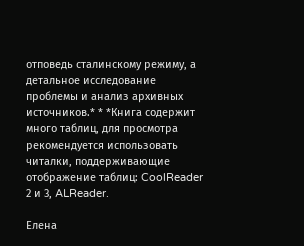отповедь сталинскому режиму, а детальное исследование проблемы и анализ архивных источников.* * *Книга содержит много таблиц, для просмотра рекомендуется использовать читалки, поддерживающие отображение таблиц: CoolReader 2 и 3, ALReader.

Елена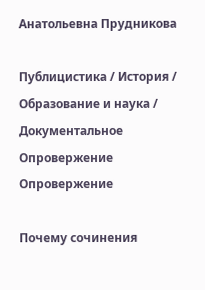Анатольевна Прудникова

Публицистика / История / Образование и наука / Документальное
Опровержение
Опровержение

Почему сочинения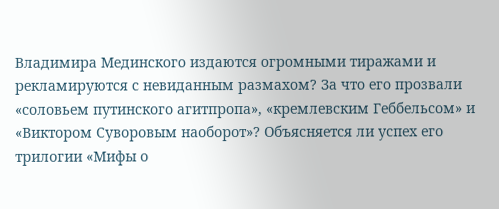Владимира Мединского издаются огромными тиражами и рекламируются с невиданным размахом? За что его прозвали «соловьем путинского агитпропа», «кремлевским Геббельсом» и «Виктором Суворовым наоборот»? Объясняется ли успех его трилогии «Мифы о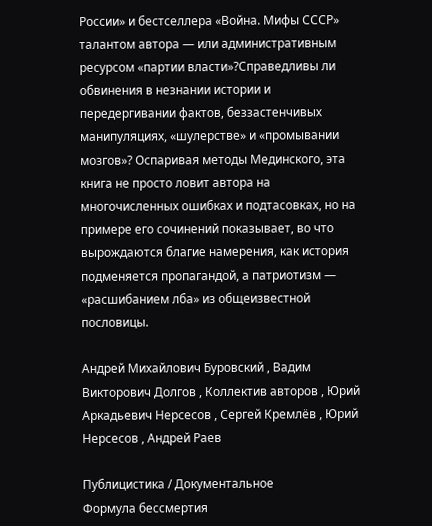России» и бестселлера «Война. Мифы СССР» талантом автора — или административным ресурсом «партии власти»?Справедливы ли обвинения в незнании истории и передергивании фактов, беззастенчивых манипуляциях, «шулерстве» и «промывании мозгов»? Оспаривая методы Мединского, эта книга не просто ловит автора на многочисленных ошибках и подтасовках, но на примере его сочинений показывает, во что вырождаются благие намерения, как история подменяется пропагандой, а патриотизм — «расшибанием лба» из общеизвестной пословицы.

Андрей Михайлович Буровский , Вадим Викторович Долгов , Коллектив авторов , Юрий Аркадьевич Нерсесов , Сергей Кремлёв , Юрий Нерсесов , Андрей Раев

Публицистика / Документальное
Формула бессмертия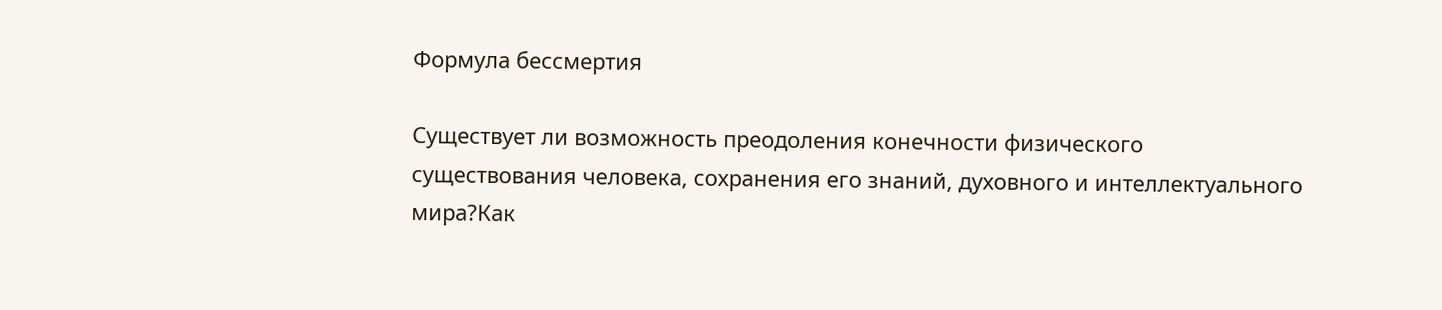Формула бессмертия

Существует ли возможность преодоления конечности физического существования человека, сохранения его знаний, духовного и интеллектуального мира?Как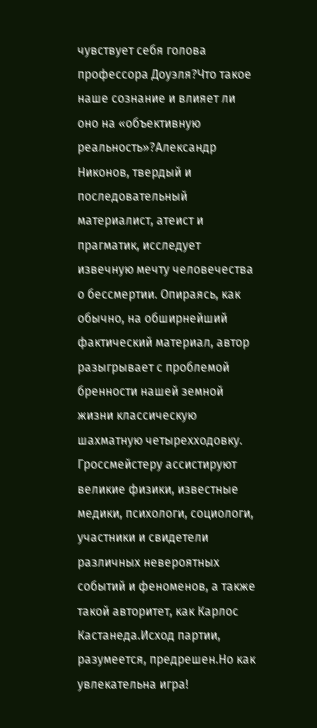чувствует себя голова профессора Доуэля?Что такое наше сознание и влияет ли оно на «объективную реальность»?Александр Никонов, твердый и последовательный материалист, атеист и прагматик, исследует извечную мечту человечества о бессмертии. Опираясь, как обычно, на обширнейший фактический материал, автор разыгрывает с проблемой бренности нашей земной жизни классическую шахматную четырехходовку. Гроссмейстеру ассистируют великие физики, известные медики, психологи, социологи, участники и свидетели различных невероятных событий и феноменов, а также такой авторитет, как Карлос Кастанеда.Исход партии, разумеется, предрешен.Но как увлекательна игра!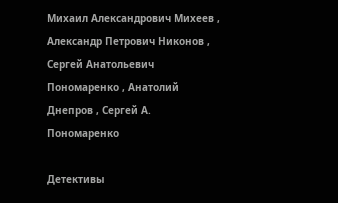Михаил Александрович Михеев , Александр Петрович Никонов , Сергей Анатольевич Пономаренко , Анатолий Днепров , Сергей А. Пономаренко

Детективы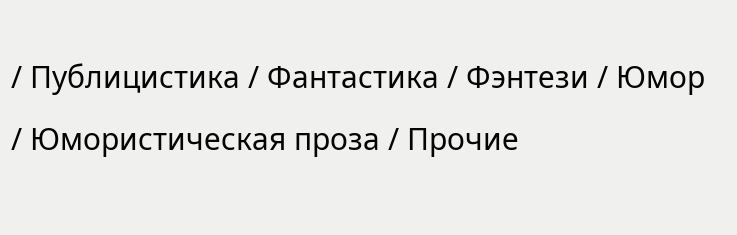/ Публицистика / Фантастика / Фэнтези / Юмор / Юмористическая проза / Прочие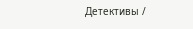Детективы /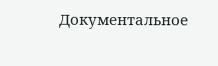Документальное